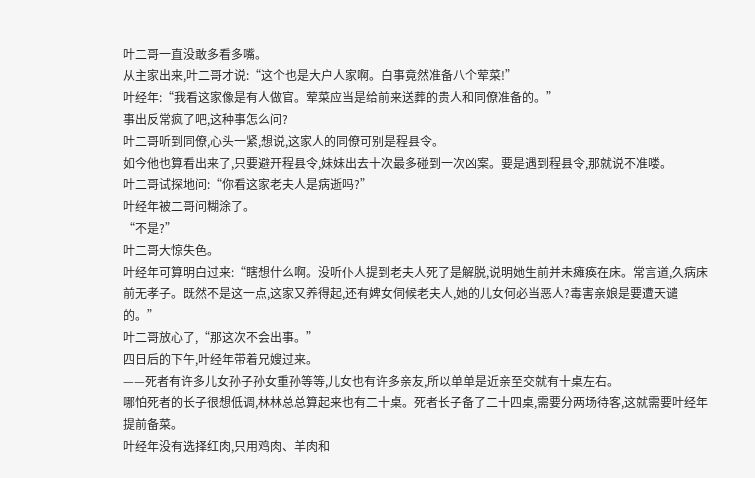叶二哥一直没敢多看多嘴。
从主家出来,叶二哥才说:“这个也是大户人家啊。白事竟然准备八个荤菜!”
叶经年:“我看这家像是有人做官。荤菜应当是给前来送葬的贵人和同僚准备的。”
事出反常疯了吧,这种事怎么问?
叶二哥听到同僚,心头一紧,想说,这家人的同僚可别是程县令。
如今他也算看出来了,只要避开程县令,妹妹出去十次最多碰到一次凶案。要是遇到程县令,那就说不准喽。
叶二哥试探地问:“你看这家老夫人是病逝吗?”
叶经年被二哥问糊涂了。
“不是?”
叶二哥大惊失色。
叶经年可算明白过来:“瞎想什么啊。没听仆人提到老夫人死了是解脱,说明她生前并未瘫痪在床。常言道,久病床前无孝子。既然不是这一点,这家又养得起,还有婢女伺候老夫人,她的儿女何必当恶人?毒害亲娘是要遭天谴的。”
叶二哥放心了,“那这次不会出事。”
四日后的下午,叶经年带着兄嫂过来。
——死者有许多儿女孙子孙女重孙等等,儿女也有许多亲友,所以单单是近亲至交就有十桌左右。
哪怕死者的长子很想低调,林林总总算起来也有二十桌。死者长子备了二十四桌,需要分两场待客,这就需要叶经年提前备菜。
叶经年没有选择红肉,只用鸡肉、羊肉和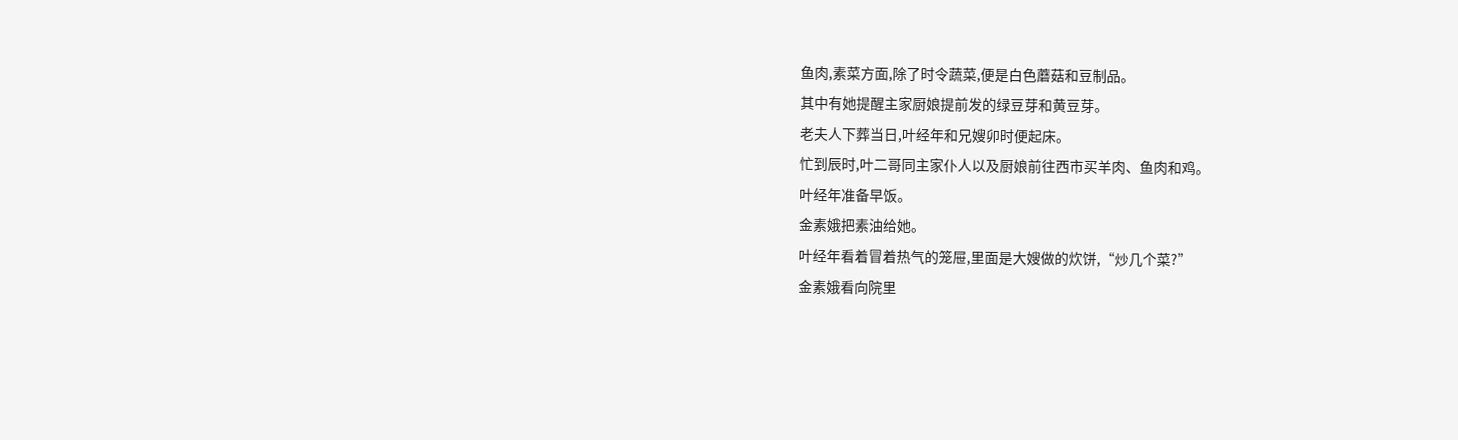鱼肉,素菜方面,除了时令蔬菜,便是白色蘑菇和豆制品。
其中有她提醒主家厨娘提前发的绿豆芽和黄豆芽。
老夫人下葬当日,叶经年和兄嫂卯时便起床。
忙到辰时,叶二哥同主家仆人以及厨娘前往西市买羊肉、鱼肉和鸡。
叶经年准备早饭。
金素娥把素油给她。
叶经年看着冒着热气的笼屉,里面是大嫂做的炊饼,“炒几个菜?”
金素娥看向院里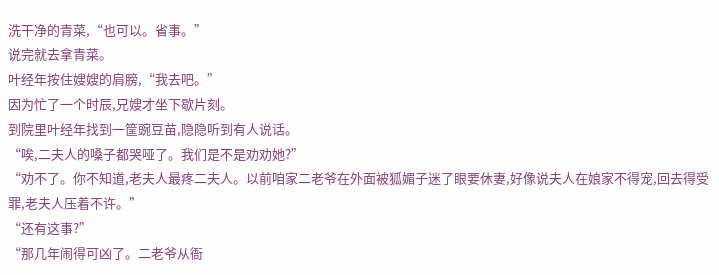洗干净的青菜,“也可以。省事。”
说完就去拿青菜。
叶经年按住嫂嫂的肩膀,“我去吧。”
因为忙了一个时辰,兄嫂才坐下歇片刻。
到院里叶经年找到一筐豌豆苗,隐隐听到有人说话。
“唉,二夫人的嗓子都哭哑了。我们是不是劝劝她?”
“劝不了。你不知道,老夫人最疼二夫人。以前咱家二老爷在外面被狐媚子迷了眼要休妻,好像说夫人在娘家不得宠,回去得受罪,老夫人压着不许。”
“还有这事?”
“那几年闹得可凶了。二老爷从衙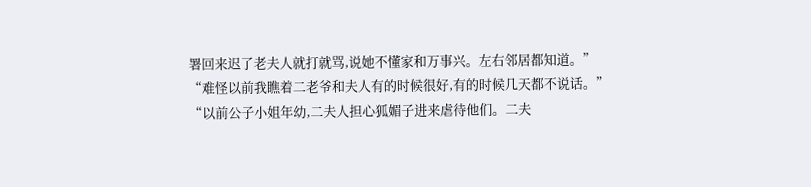署回来迟了老夫人就打就骂,说她不懂家和万事兴。左右邻居都知道。”
“难怪以前我瞧着二老爷和夫人有的时候很好,有的时候几天都不说话。”
“以前公子小姐年幼,二夫人担心狐媚子进来虐待他们。二夫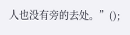人也没有旁的去处。”();